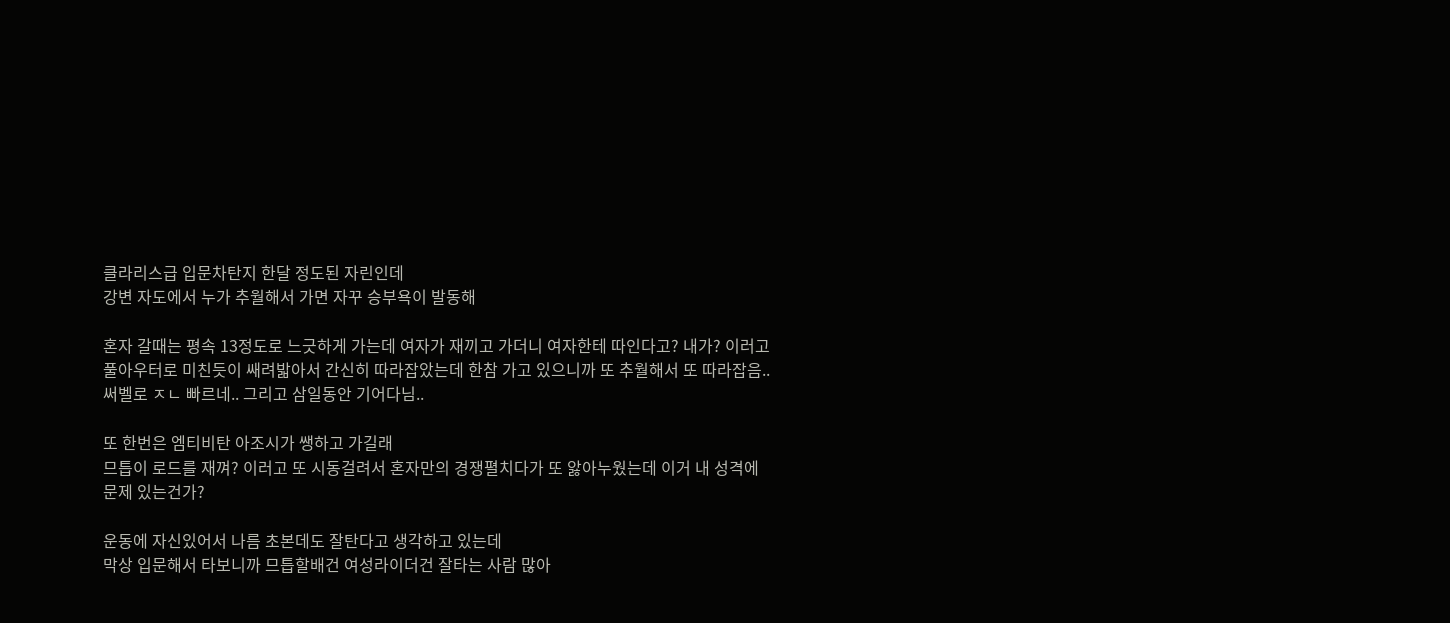클라리스급 입문차탄지 한달 정도된 자린인데
강변 자도에서 누가 추월해서 가면 자꾸 승부욕이 발동해

혼자 갈때는 평속 13정도로 느긋하게 가는데 여자가 재끼고 가더니 여자한테 따인다고? 내가? 이러고 풀아우터로 미친듯이 쌔려밟아서 간신히 따라잡았는데 한참 가고 있으니까 또 추월해서 또 따라잡음.. 써벨로 ㅈㄴ 빠르네.. 그리고 삼일동안 기어다님..

또 한번은 엠티비탄 아조시가 쌩하고 가길래
므틉이 로드를 재껴? 이러고 또 시동걸려서 혼자만의 경쟁펼치다가 또 앓아누웠는데 이거 내 성격에 문제 있는건가?

운동에 자신있어서 나름 초본데도 잘탄다고 생각하고 있는데
막상 입문해서 타보니까 므틉할배건 여성라이더건 잘타는 사람 많아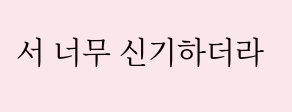서 너무 신기하더라